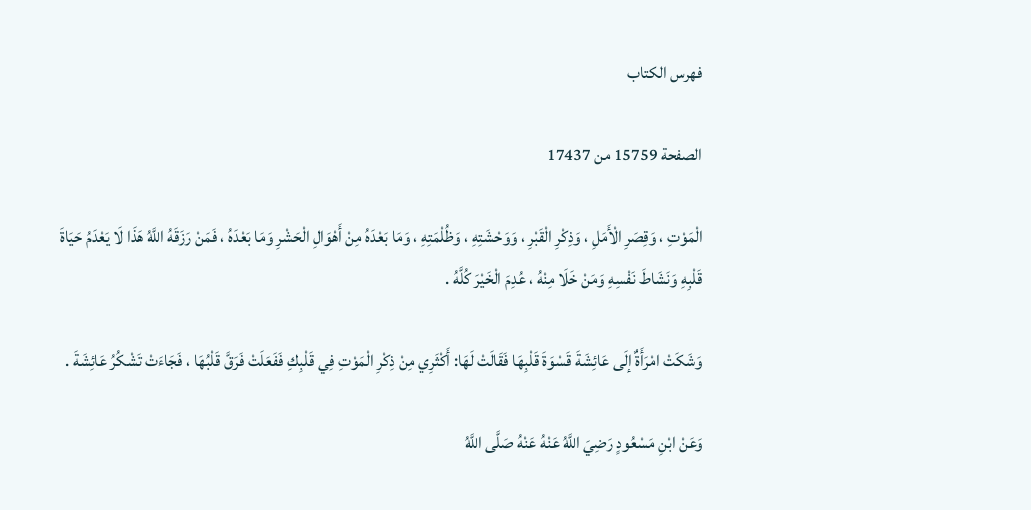فهرس الكتاب

الصفحة 15759 من 17437

الْمَوْتِ ، وَقِصَرِ الْأَمَلِ ، وَذِكْرِ الْقَبْرِ ، وَوَحْشَتِهِ ، وَظُلْمَتِهِ ، وَمَا بَعْدَهُ مِنْ أَهْوَالِ الْحَشْرِ وَمَا بَعْدَهُ ، فَمَنْ رَزَقَهُ اللَّهُ هَذَا لَا يَعْدَمُ حَيَاةَ قَلْبِهِ وَنَشَاطَ نَفْسِهِ وَمَنْ خَلَا مِنْهُ ، عُدِمَ الْخَيْرَ كُلَّهُ .

وَشَكَتْ امْرَأَةٌ إلَى عَائِشَةَ قَسْوَةَ قَلْبِهَا فَقَالَتْ لَهَا: أَكْثَرِي مِنْ ذِكْرِ الْمَوْتِ فِي قَلْبِكِ فَفَعَلَتْ فَرَقَّ قَلْبُهَا ، فَجَاءَتْ تَشْكُرُ عَائِشَةَ .

وَعَنْ ابْنِ مَسْعُودٍ رَضِيَ اللَّهُ عَنْهُ عَنْهُ صَلَّى اللَّهُ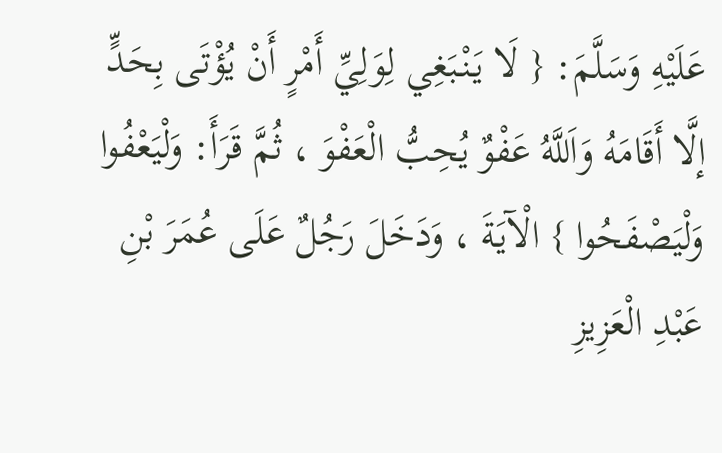عَلَيْهِ وَسَلَّمَ: { لَا يَنْبَغِي لِوَلِيِّ أَمْرٍ أَنْ يُؤْتَى بِحَدٍّ إلَّا أَقَامَهُ وَاَللَّهُ عَفْوٌ يُحِبُّ الْعَفْوَ ، ثُمَّ قَرَأَ: وَلْيَعْفُوا وَلْيَصْفَحُوا } الْآيَةَ ، وَدَخَلَ رَجُلٌ عَلَى عُمَرَ بْنِ عَبْدِ الْعَزِيزِ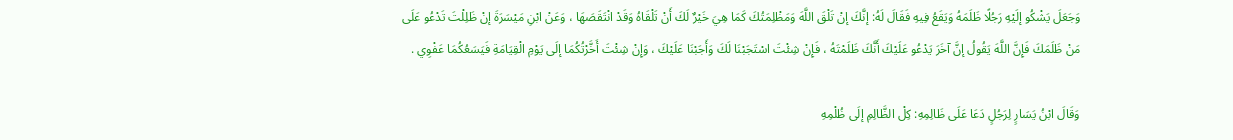وَجَعَلَ يَشْكُو إلَيْهِ رَجُلًا ظَلَمَهُ وَيَقَعُ فِيهِ فَقَالَ لَهُ: إنَّكَ إنْ تَلْقَ اللَّهَ وَمَظْلِمَتُكَ كَمَا هِيَ خَيْرٌ لَكَ أَنْ تَلْقَاهُ وَقَدْ انْتَقَصَهَا ، وَعَنْ ابْنِ مَيْسَرَةَ إنْ ظَلِلْتَ تَدْعُو عَلَى مَنْ ظَلَمَكَ فَإِنَّ اللَّهَ يَقُولُ إنَّ آخَرَ يَدْعُو عَلَيْكَ أَنَّكَ ظَلَمْتَهُ ، فَإِنْ شِئْتَ اسْتَجَبْنَا لَكَ وَأَجَبْنَا عَلَيْكَ ، وَإِنْ شِئْتَ أَخَّرْتُكُمَا إلَى يَوْمِ الْقِيَامَةِ فَيَسَعُكُمَا عَفْوِي .

وَقَالَ ابْنُ يَسَارٍ لِرَجُلٍ دَعَا عَلَى ظَالِمِهِ: كِلْ الظَّالِمِ إلَى ظُلْمِهِ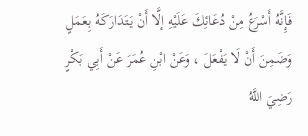فَإِنَّهُ أَسْرَعُ مِنْ دُعَائِكَ عَلَيْهِ إلَّا أَنْ يَتَدَارَكَهُ بِعَمَلٍ وَضَمِنَ أَنْ لَا يَفْعَلَ ، وَعَنْ ابْنِ عُمَرَ عَنْ أَبِي بَكْرٍ رَضِيَ اللَّهُ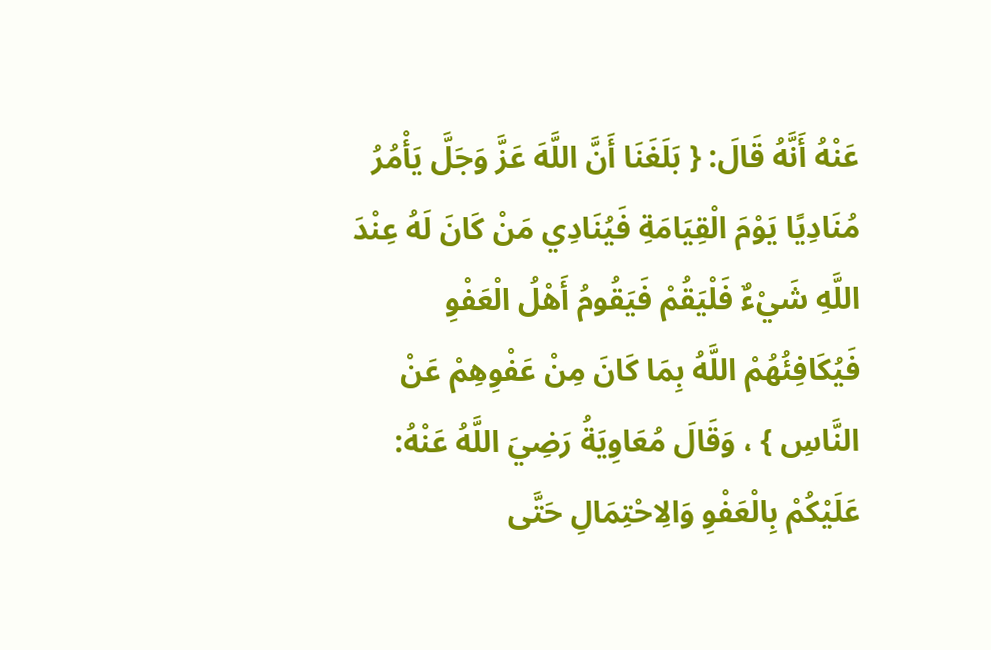عَنْهُ أَنَّهُ قَالَ: { بَلَغَنَا أَنَّ اللَّهَ عَزَّ وَجَلَّ يَأْمُرُ مُنَادِيًا يَوْمَ الْقِيَامَةِ فَيُنَادِي مَنْ كَانَ لَهُ عِنْدَ اللَّهِ شَيْءٌ فَلْيَقُمْ فَيَقُومُ أَهْلُ الْعَفْوِ فَيُكَافِئُهُمْ اللَّهُ بِمَا كَانَ مِنْ عَفْوِهِمْ عَنْ النَّاسِ } ، وَقَالَ مُعَاوِيَةُ رَضِيَ اللَّهُ عَنْهُ: عَلَيْكُمْ بِالْعَفْوِ وَالِاحْتِمَالِ حَتَّى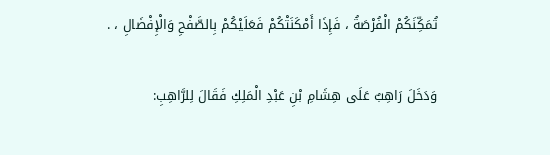تُمَكِّنَكُمْ الْفُرْصَةُ ، فَإِذَا أَمْكَنَتْكُمْ فَعَلَيْكُمْ بِالصَّفْحِ وَالْإِفْضَالِ ، .

وَدَخَلَ رَاهِبٌ عَلَى هِشَامِ بْنِ عَبْدِ الْمَلِكِ فَقَالَ لِلرَّاهِبِ: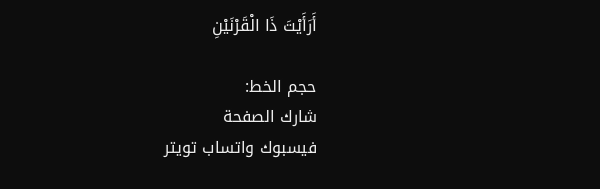أَرَأَيْتَ ذَا الْقَرْنَيْنِ

حجم الخط:
شارك الصفحة
فيسبوك واتساب تويتر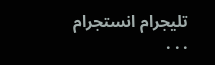تليجرام انستجرام
. . .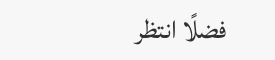فضلًا انتظر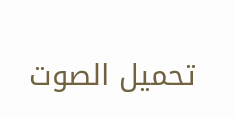تحميل الصوت